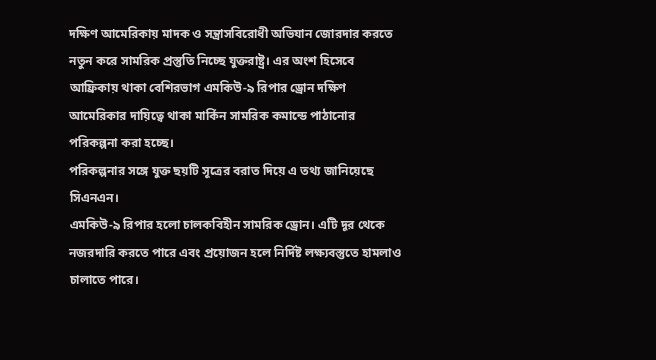দক্ষিণ আমেরিকায় মাদক ও সন্ত্রাসবিরোধী অভিযান জোরদার করতে নতুন করে সামরিক প্রস্তুতি নিচ্ছে যুক্তরাষ্ট্র। এর অংশ হিসেবে আফ্রিকায় থাকা বেশিরভাগ এমকিউ-৯ রিপার ড্রোন দক্ষিণ আমেরিকার দায়িত্বে থাকা মার্কিন সামরিক কমান্ডে পাঠানোর পরিকল্পনা করা হচ্ছে।
পরিকল্পনার সঙ্গে যুক্ত ছয়টি সূত্রের বরাত দিয়ে এ তথ্য জানিয়েছে সিএনএন।
এমকিউ-৯ রিপার হলো চালকবিহীন সামরিক ড্রোন। এটি দূর থেকে নজরদারি করতে পারে এবং প্রয়োজন হলে নির্দিষ্ট লক্ষ্যবস্তুতে হামলাও চালাতে পারে।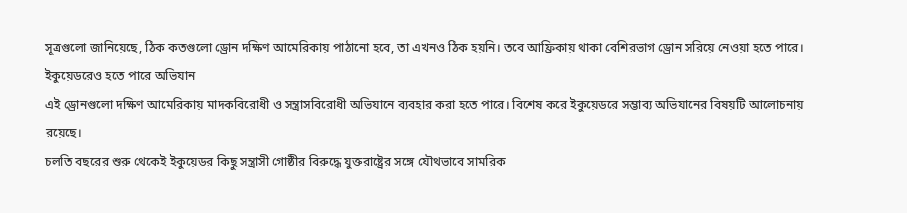সূত্রগুলো জানিয়েছে, ঠিক কতগুলো ড্রোন দক্ষিণ আমেরিকায় পাঠানো হবে, তা এখনও ঠিক হয়নি। তবে আফ্রিকায় থাকা বেশিরভাগ ড্রোন সরিয়ে নেওয়া হতে পারে।
ইকুয়েডরেও হতে পারে অভিযান
এই ড্রোনগুলো দক্ষিণ আমেরিকায় মাদকবিরোধী ও সন্ত্রাসবিরোধী অভিযানে ব্যবহার করা হতে পারে। বিশেষ করে ইকুয়েডরে সম্ভাব্য অভিযানের বিষয়টি আলোচনায় রয়েছে।
চলতি বছরের শুরু থেকেই ইকুয়েডর কিছু সন্ত্রাসী গোষ্ঠীর বিরুদ্ধে যুক্তরাষ্ট্রের সঙ্গে যৌথভাবে সামরিক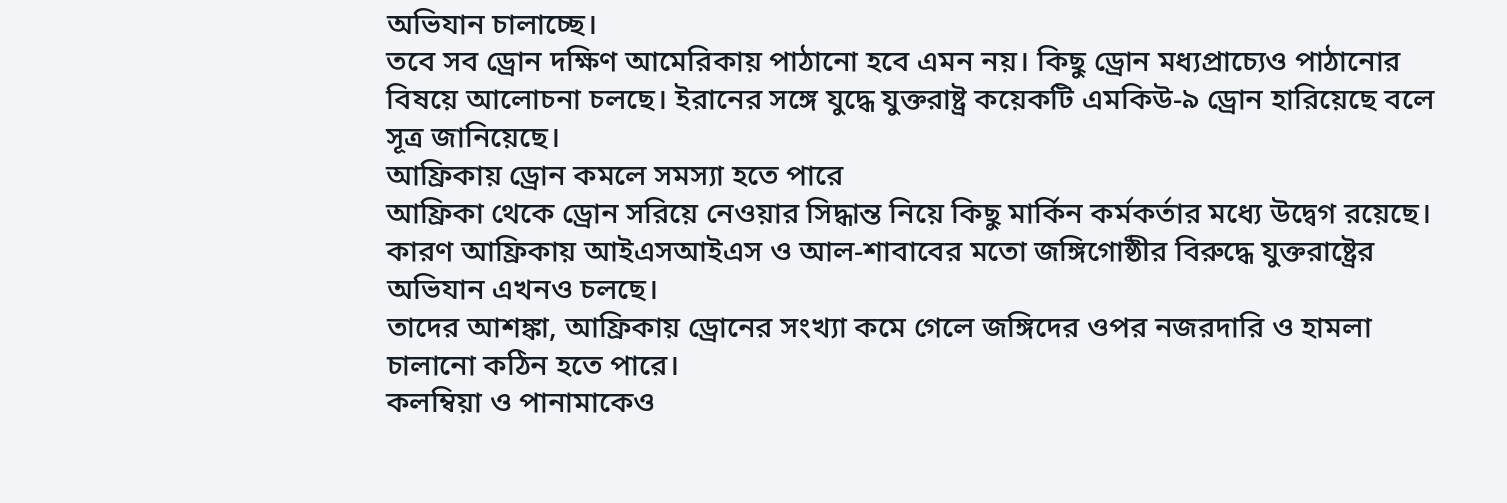অভিযান চালাচ্ছে।
তবে সব ড্রোন দক্ষিণ আমেরিকায় পাঠানো হবে এমন নয়। কিছু ড্রোন মধ্যপ্রাচ্যেও পাঠানোর বিষয়ে আলোচনা চলছে। ইরানের সঙ্গে যুদ্ধে যুক্তরাষ্ট্র কয়েকটি এমকিউ-৯ ড্রোন হারিয়েছে বলে সূত্র জানিয়েছে।
আফ্রিকায় ড্রোন কমলে সমস্যা হতে পারে
আফ্রিকা থেকে ড্রোন সরিয়ে নেওয়ার সিদ্ধান্ত নিয়ে কিছু মার্কিন কর্মকর্তার মধ্যে উদ্বেগ রয়েছে। কারণ আফ্রিকায় আইএসআইএস ও আল-শাবাবের মতো জঙ্গিগোষ্ঠীর বিরুদ্ধে যুক্তরাষ্ট্রের অভিযান এখনও চলছে।
তাদের আশঙ্কা, আফ্রিকায় ড্রোনের সংখ্যা কমে গেলে জঙ্গিদের ওপর নজরদারি ও হামলা চালানো কঠিন হতে পারে।
কলম্বিয়া ও পানামাকেও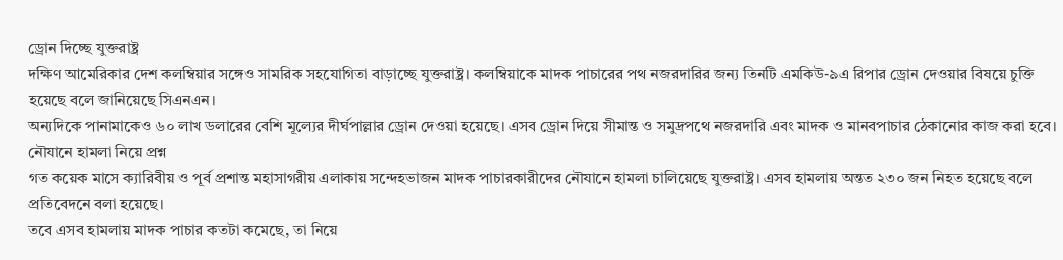ড্রোন দিচ্ছে যুক্তরাষ্ট্র
দক্ষিণ আমেরিকার দেশ কলম্বিয়ার সঙ্গেও সামরিক সহযোগিতা বাড়াচ্ছে যুক্তরাষ্ট্র। কলম্বিয়াকে মাদক পাচারের পথ নজরদারির জন্য তিনটি এমকিউ-৯এ রিপার ড্রোন দেওয়ার বিষয়ে চুক্তি হয়েছে বলে জানিয়েছে সিএনএন।
অন্যদিকে পানামাকেও ৬০ লাখ ডলারের বেশি মূল্যের দীর্ঘপাল্লার ড্রোন দেওয়া হয়েছে। এসব ড্রোন দিয়ে সীমান্ত ও সমুদ্রপথে নজরদারি এবং মাদক ও মানবপাচার ঠেকানোর কাজ করা হবে।
নৌযানে হামলা নিয়ে প্রশ্ন
গত কয়েক মাসে ক্যারিবীয় ও পূর্ব প্রশান্ত মহাসাগরীয় এলাকায় সন্দেহভাজন মাদক পাচারকারীদের নৌযানে হামলা চালিয়েছে যুক্তরাষ্ট্র। এসব হামলায় অন্তত ২৩০ জন নিহত হয়েছে বলে প্রতিবেদনে বলা হয়েছে।
তবে এসব হামলায় মাদক পাচার কতটা কমেছে, তা নিয়ে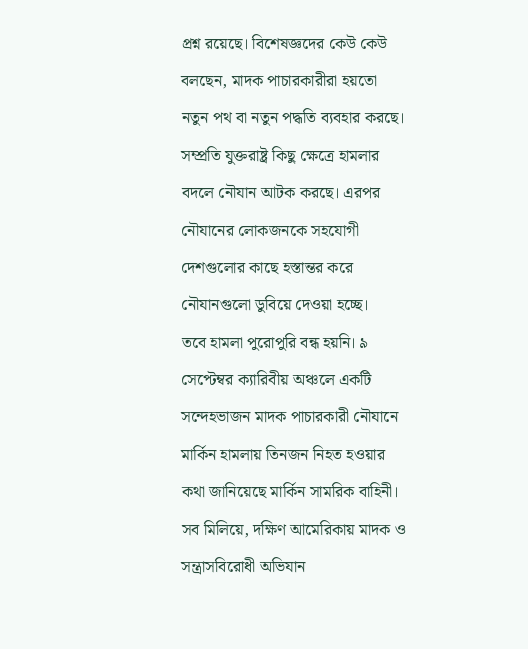প্রশ্ন রয়েছে। বিশেষজ্ঞদের কেউ কেউ বলছেন, মাদক পাচারকারীরা হয়তো নতুন পথ বা নতুন পদ্ধতি ব্যবহার করছে।
সম্প্রতি যুক্তরাষ্ট্র কিছু ক্ষেত্রে হামলার বদলে নৌযান আটক করছে। এরপর নৌযানের লোকজনকে সহযোগী দেশগুলোর কাছে হস্তান্তর করে নৌযানগুলো ডুবিয়ে দেওয়া হচ্ছে।
তবে হামলা পুরোপুরি বন্ধ হয়নি। ৯ সেপ্টেম্বর ক্যারিবীয় অঞ্চলে একটি সন্দেহভাজন মাদক পাচারকারী নৌযানে মার্কিন হামলায় তিনজন নিহত হওয়ার কথা জানিয়েছে মার্কিন সামরিক বাহিনী।
সব মিলিয়ে, দক্ষিণ আমেরিকায় মাদক ও সন্ত্রাসবিরোধী অভিযান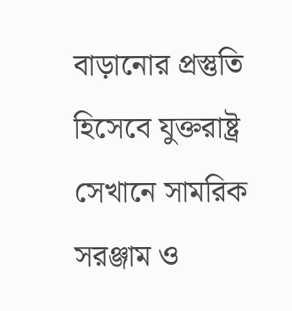বাড়ানোর প্রস্তুতি হিসেবে যুক্তরাষ্ট্র সেখানে সামরিক সরঞ্জাম ও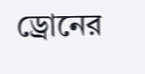ড্রোনের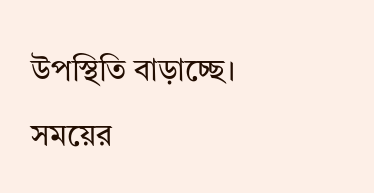উপস্থিতি বাড়াচ্ছে।
সময়ের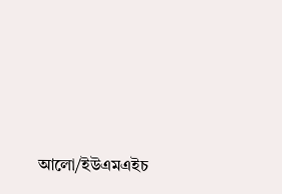আলো/ইউএমএইচ